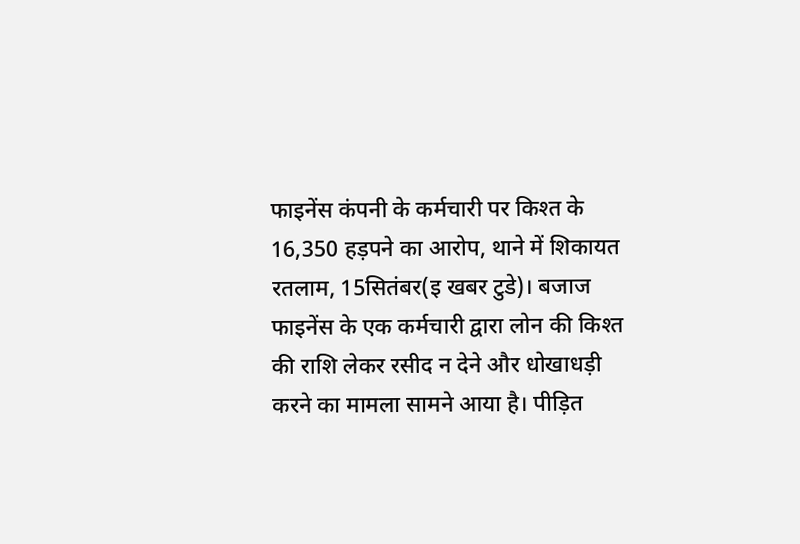फाइनेंस कंपनी के कर्मचारी पर किश्त के 16,350 हड़पने का आरोप, थाने में शिकायत
रतलाम, 15सितंबर(इ खबर टुडे)। बजाज फाइनेंस के एक कर्मचारी द्वारा लोन की किश्त की राशि लेकर रसीद न देने और धोखाधड़ी करने का मामला सामने आया है। पीड़ित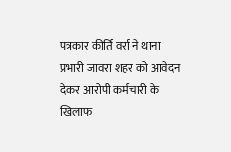पत्रकार कीर्ति वर्रा ने थाना प्रभारी जावरा शहर को आवेदन देकर आरोपी कर्मचारी के खिलाफ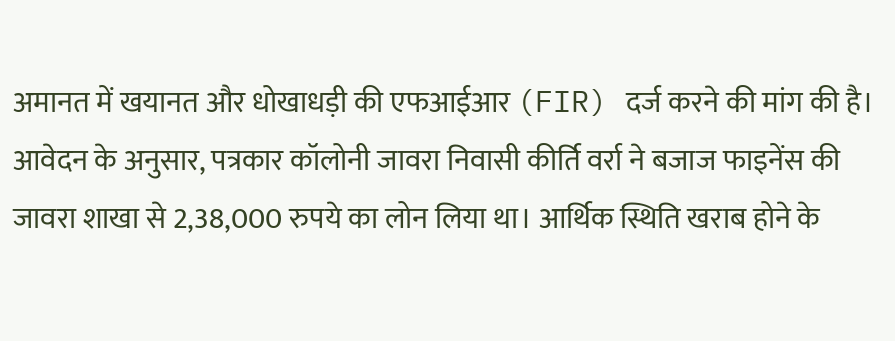अमानत में खयानत और धोखाधड़ी की एफआईआर (FIR) दर्ज करने की मांग की है।
आवेदन के अनुसार, पत्रकार कॉलोनी जावरा निवासी कीर्ति वर्रा ने बजाज फाइनेंस की जावरा शाखा से 2,38,000 रुपये का लोन लिया था। आर्थिक स्थिति खराब होने के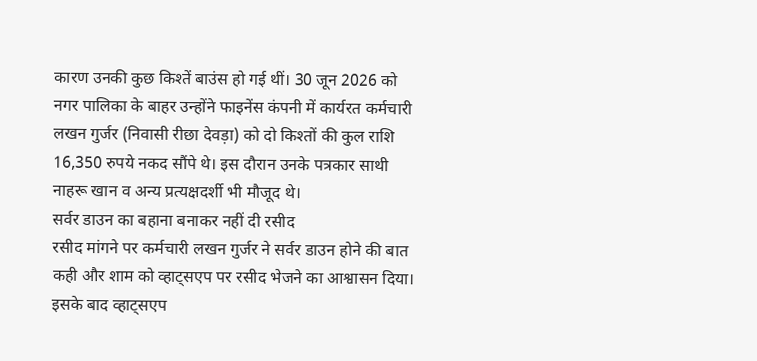कारण उनकी कुछ किश्तें बाउंस हो गई थीं। 30 जून 2026 को नगर पालिका के बाहर उन्होंने फाइनेंस कंपनी में कार्यरत कर्मचारी लखन गुर्जर (निवासी रीछा देवड़ा) को दो किश्तों की कुल राशि 16,350 रुपये नकद सौंपे थे। इस दौरान उनके पत्रकार साथी नाहरू खान व अन्य प्रत्यक्षदर्शी भी मौजूद थे।
सर्वर डाउन का बहाना बनाकर नहीं दी रसीद
रसीद मांगने पर कर्मचारी लखन गुर्जर ने सर्वर डाउन होने की बात कही और शाम को व्हाट्सएप पर रसीद भेजने का आश्वासन दिया। इसके बाद व्हाट्सएप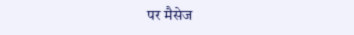पर मैसेज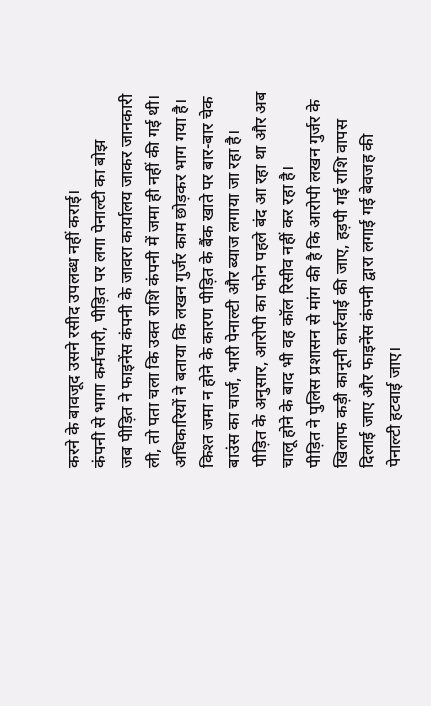करने के बावजूद उसने रसीद उपलब्ध नहीं कराई।
कंपनी से भागा कर्मचारी, पीड़ित पर लगा पेनाल्टी का बोझ
जब पीड़ित ने फाइनेंस कंपनी के जावरा कार्यालय जाकर जानकारी ली, तो पता चला कि उक्त राशि कंपनी में जमा ही नहीं की गई थी। अधिकारियों ने बताया कि लखन गुर्जर काम छोड़कर भाग गया है। किश्त जमा न होने के कारण पीड़ित के बैंक खाते पर बार-बार चेक बाउंस का चार्ज, भारी पेनाल्टी और ब्याज लगाया जा रहा है। पीड़ित के अनुसार, आरोपी का फोन पहले बंद आ रहा था और अब चालू होने के बाद भी वह कॉल रिसीव नहीं कर रहा है।
पीड़ित ने पुलिस प्रशासन से मांग की है कि आरोपी लखन गुर्जर के खिलाफ कड़ी कानूनी कार्रवाई की जाए, हड़पी गई राशि वापस दिलाई जाए और फाइनेंस कंपनी द्वारा लगाई गई बेवजह की पेनाल्टी हटवाई जाए।